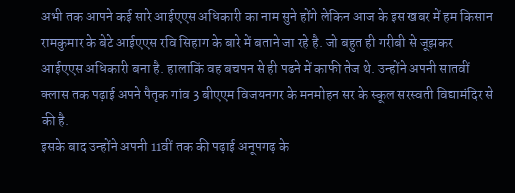अभी तक आपने कई सारे आईएएस अधिकारी का नाम सुने होंगे लेकिन आज के इस खबर में हम किसान रामकुमार के बेटे आईएएस रवि सिहाग के बारे में बताने जा रहे है. जो बहुत ही गरीबी से जूझकर आईएएस अधिकारी बना है. हालाकिं वह बचपन से ही पढने में काफी तेज थे. उन्होंने अपनी सातवीं क्लास तक पढ़ाई अपने पैतृक गांव 3 बीएएम विजयनगर के मनमोहन सर के स्कूल सरस्वती विद्यामंदिर से की है.
इसके बाद उन्होंने अपनी 11वीं तक की पढ़ाई अनूपगढ़ के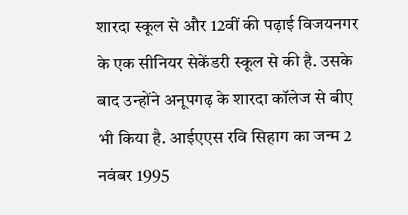शारदा स्कूल से और 12वीं की पढ़ाई विजयनगर के एक सीनियर सेकेंडरी स्कूल से की है. उसके बाद उन्होंने अनूपगढ़ के शारदा कॉलेज से बीए भी किया है. आईएएस रवि सिहाग का जन्म 2 नवंबर 1995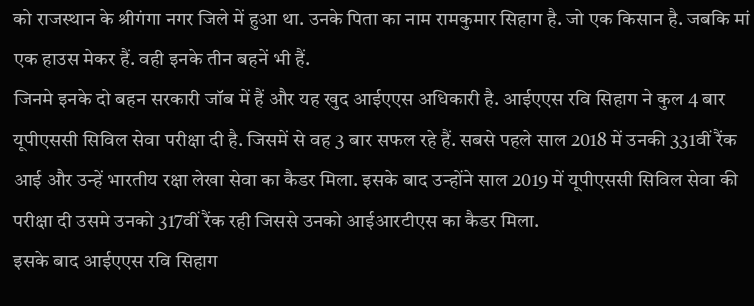को राजस्थान के श्रीगंगा नगर जिले में हुआ था. उनके पिता का नाम रामकुमार सिहाग है. जो एक किसान है. जबकि मां एक हाउस मेकर हैं. वही इनके तीन बहनें भी हैं.
जिनमे इनके दो बहन सरकारी जॉब में हैं और यह खुद आईएएस अधिकारी है. आईएएस रवि सिहाग ने कुल 4 बार यूपीएससी सिविल सेवा परीक्षा दी है. जिसमें से वह 3 बार सफल रहे हैं. सबसे पहले साल 2018 में उनकी 331वीं रैंक आई और उन्हें भारतीय रक्षा लेखा सेवा का कैडर मिला. इसके बाद उन्होंने साल 2019 में यूपीएससी सिविल सेवा की परीक्षा दी उसमे उनको 317वीं रैंक रही जिससे उनको आईआरटीएस का कैडर मिला.
इसके बाद आईएएस रवि सिहाग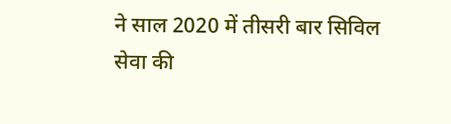ने साल 2020 में तीसरी बार सिविल सेवा की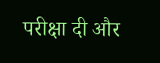परीक्षा दी और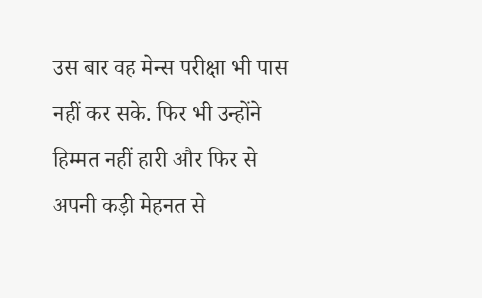उस बार वह मेन्स परीक्षा भी पास नहीं कर सके. फिर भी उन्होंने हिम्मत नहीं हारी और फिर से अपनी कड़ी मेहनत से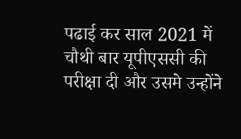पढाई कर साल 2021 में चौथी बार यूपीएससी की परीक्षा दी और उसमे उन्होंने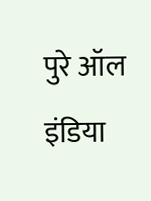पुरे ऑल इंडिया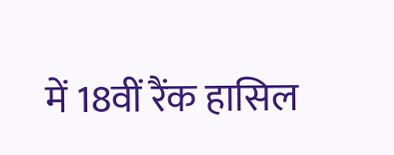में 18वीं रैंक हासिल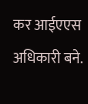कर आईएएस अधिकारी बने.